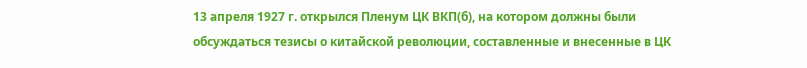13 апреля 1927 г. открылся Пленум ЦК ВКП(б), на котором должны были обсуждаться тезисы о китайской революции, составленные и внесенные в ЦК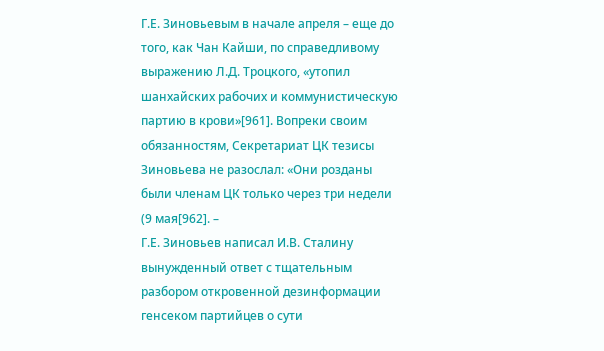Г.Е. Зиновьевым в начале апреля – еще до того, как Чан Кайши, по справедливому выражению Л.Д. Троцкого, «утопил шанхайских рабочих и коммунистическую партию в крови»[961]. Вопреки своим обязанностям, Секретариат ЦК тезисы Зиновьева не разослал: «Они розданы были членам ЦК только через три недели (9 мая[962]. –
Г.Е. Зиновьев написал И.В. Сталину вынужденный ответ с тщательным разбором откровенной дезинформации генсеком партийцев о сути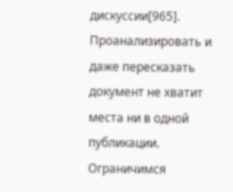дискуссии[965]. Проанализировать и даже пересказать документ не хватит места ни в одной публикации. Ограничимся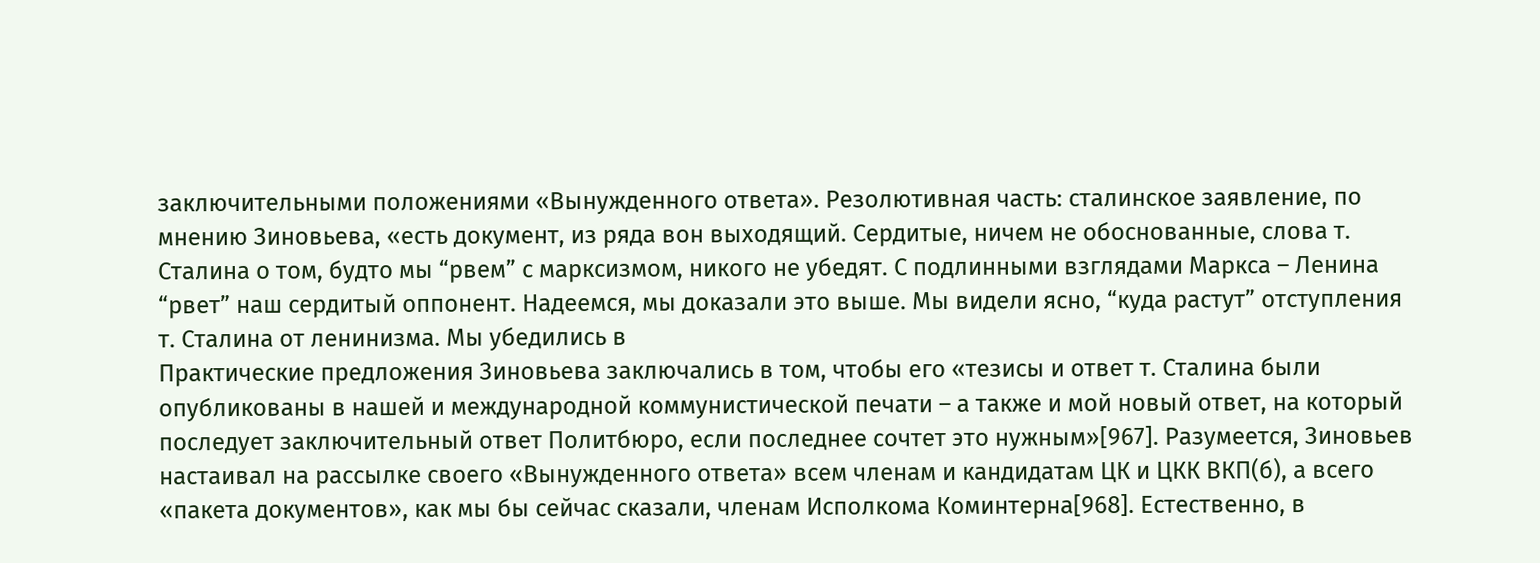заключительными положениями «Вынужденного ответа». Резолютивная часть: сталинское заявление, по мнению Зиновьева, «есть документ, из ряда вон выходящий. Сердитые, ничем не обоснованные, слова т. Сталина о том, будто мы “рвем” с марксизмом, никого не убедят. С подлинными взглядами Маркса – Ленина “рвет” наш сердитый оппонент. Надеемся, мы доказали это выше. Мы видели ясно, “куда растут” отступления т. Сталина от ленинизма. Мы убедились в
Практические предложения Зиновьева заключались в том, чтобы его «тезисы и ответ т. Сталина были опубликованы в нашей и международной коммунистической печати – а также и мой новый ответ, на который последует заключительный ответ Политбюро, если последнее сочтет это нужным»[967]. Разумеется, Зиновьев настаивал на рассылке своего «Вынужденного ответа» всем членам и кандидатам ЦК и ЦКК ВКП(б), а всего «пакета документов», как мы бы сейчас сказали, членам Исполкома Коминтерна[968]. Естественно, в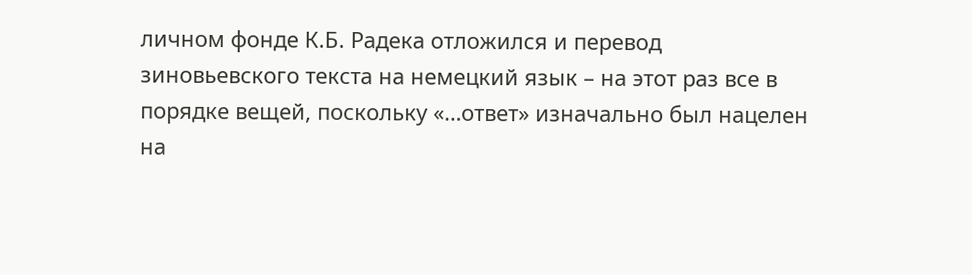личном фонде К.Б. Радека отложился и перевод зиновьевского текста на немецкий язык – на этот раз все в порядке вещей, поскольку «…ответ» изначально был нацелен на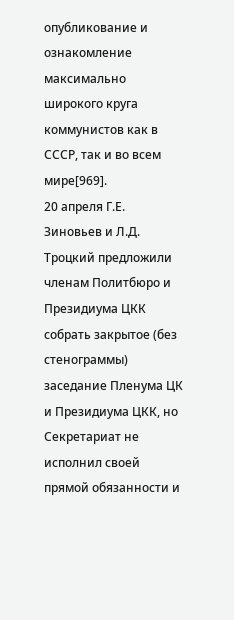опубликование и ознакомление максимально широкого круга коммунистов как в СССР, так и во всем мире[969].
20 апреля Г.Е. Зиновьев и Л.Д. Троцкий предложили членам Политбюро и Президиума ЦКК собрать закрытое (без стенограммы) заседание Пленума ЦК и Президиума ЦКК, но Секретариат не исполнил своей прямой обязанности и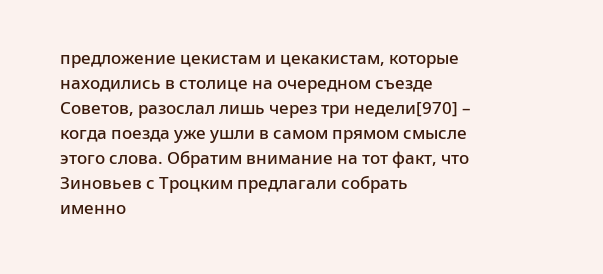предложение цекистам и цекакистам, которые находились в столице на очередном съезде Советов, разослал лишь через три недели[970] – когда поезда уже ушли в самом прямом смысле этого слова. Обратим внимание на тот факт, что Зиновьев с Троцким предлагали собрать именно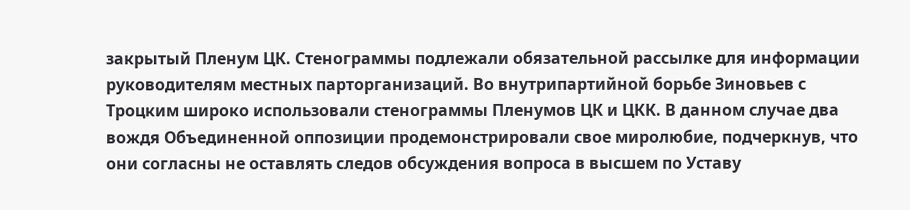закрытый Пленум ЦК. Стенограммы подлежали обязательной рассылке для информации руководителям местных парторганизаций. Во внутрипартийной борьбе Зиновьев с Троцким широко использовали стенограммы Пленумов ЦК и ЦКК. В данном случае два вождя Объединенной оппозиции продемонстрировали свое миролюбие, подчеркнув, что они согласны не оставлять следов обсуждения вопроса в высшем по Уставу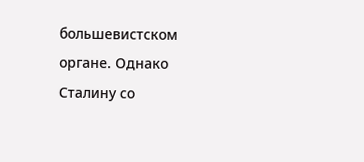большевистском органе. Однако Сталину со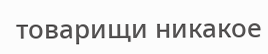товарищи никакое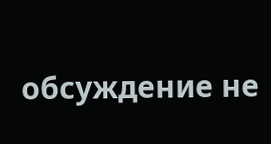обсуждение не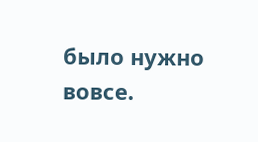было нужно вовсе.